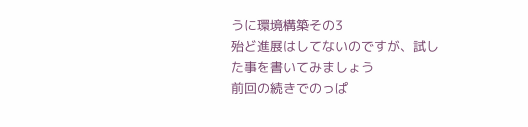うに環境構築その3
殆ど進展はしてないのですが、試した事を書いてみましょう
前回の続きでのっぱ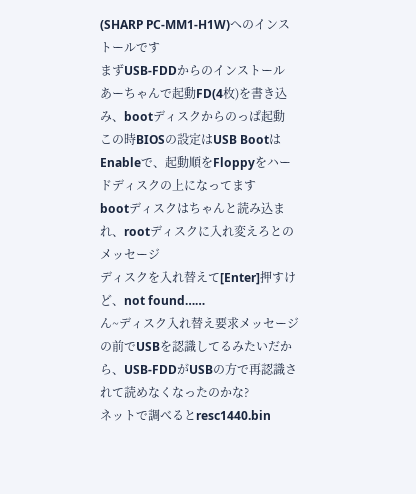(SHARP PC-MM1-H1W)へのインストールです
まずUSB-FDDからのインストール
あーちゃんで起動FD(4枚)を書き込み、bootディスクからのっぱ起動
この時BIOSの設定はUSB BootはEnableで、起動順をFloppyをハードディスクの上になってます
bootディスクはちゃんと読み込まれ、rootディスクに入れ変えろとのメッセージ
ディスクを入れ替えて[Enter]押すけど、not found……
ん~ディスク入れ替え要求メッセージの前でUSBを認識してるみたいだから、USB-FDDがUSBの方で再認識されて読めなくなったのかな?
ネットで調べるとresc1440.bin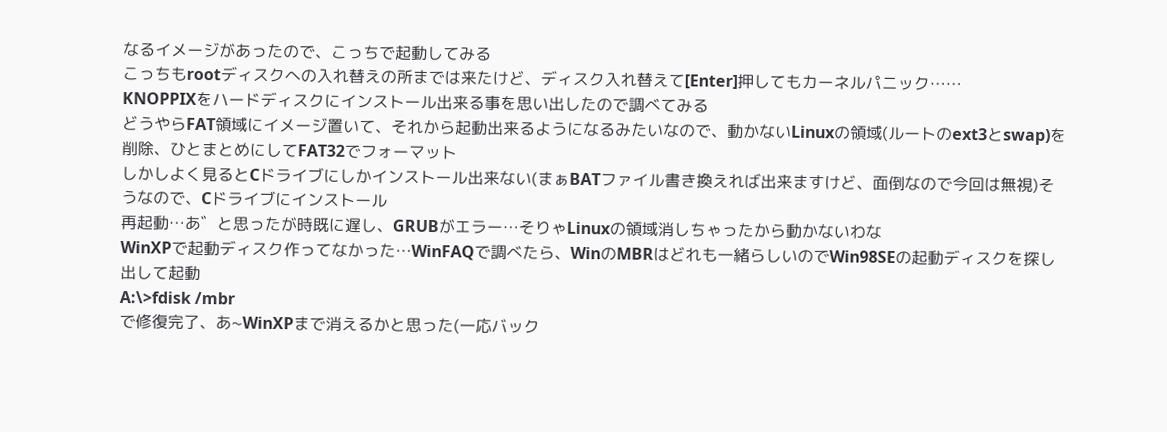なるイメージがあったので、こっちで起動してみる
こっちもrootディスクへの入れ替えの所までは来たけど、ディスク入れ替えて[Enter]押してもカーネルパニック……
KNOPPIXをハードディスクにインストール出来る事を思い出したので調べてみる
どうやらFAT領域にイメージ置いて、それから起動出来るようになるみたいなので、動かないLinuxの領域(ルートのext3とswap)を削除、ひとまとめにしてFAT32でフォーマット
しかしよく見るとCドライブにしかインストール出来ない(まぁBATファイル書き換えれば出来ますけど、面倒なので今回は無視)そうなので、Cドライブにインストール
再起動…あ゛と思ったが時既に遅し、GRUBがエラー…そりゃLinuxの領域消しちゃったから動かないわな
WinXPで起動ディスク作ってなかった…WinFAQで調べたら、WinのMBRはどれも一緒らしいのでWin98SEの起動ディスクを探し出して起動
A:\>fdisk /mbr
で修復完了、あ~WinXPまで消えるかと思った(一応バック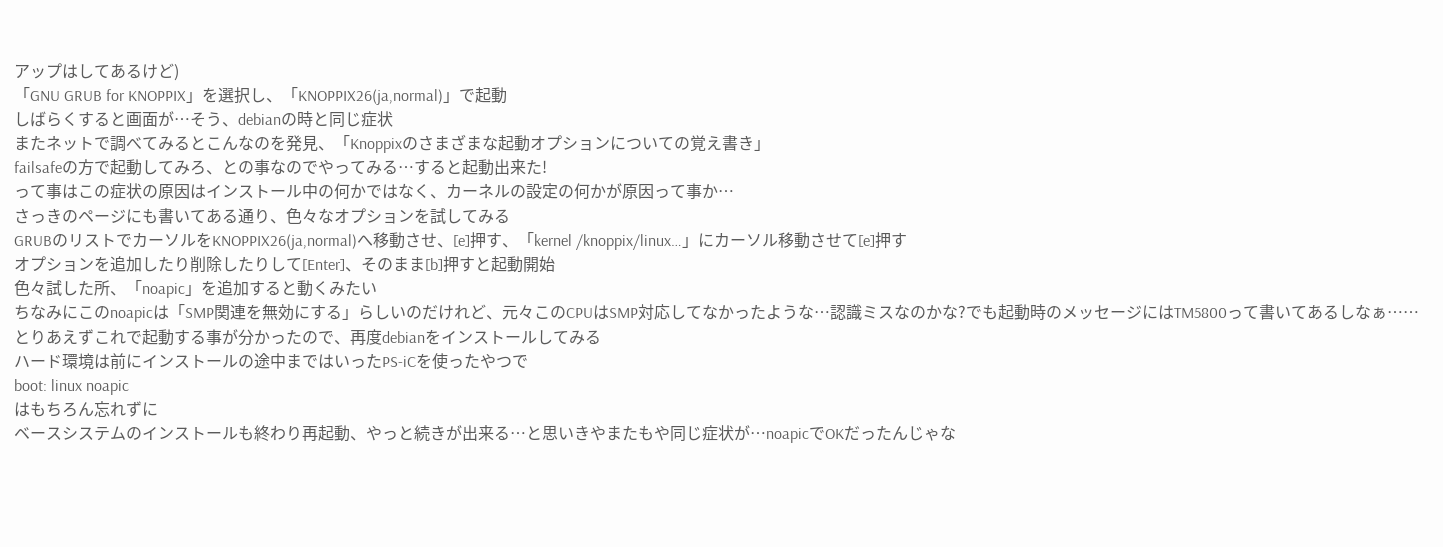アップはしてあるけど)
「GNU GRUB for KNOPPIX」を選択し、「KNOPPIX26(ja,normal)」で起動
しばらくすると画面が…そう、debianの時と同じ症状
またネットで調べてみるとこんなのを発見、「Knoppixのさまざまな起動オプションについての覚え書き」
failsafeの方で起動してみろ、との事なのでやってみる…すると起動出来た!
って事はこの症状の原因はインストール中の何かではなく、カーネルの設定の何かが原因って事か…
さっきのページにも書いてある通り、色々なオプションを試してみる
GRUBのリストでカーソルをKNOPPIX26(ja,normal)へ移動させ、[e]押す、「kernel /knoppix/linux…」にカーソル移動させて[e]押す
オプションを追加したり削除したりして[Enter]、そのまま[b]押すと起動開始
色々試した所、「noapic」を追加すると動くみたい
ちなみにこのnoapicは「SMP関連を無効にする」らしいのだけれど、元々このCPUはSMP対応してなかったような…認識ミスなのかな?でも起動時のメッセージにはTM5800って書いてあるしなぁ……
とりあえずこれで起動する事が分かったので、再度debianをインストールしてみる
ハード環境は前にインストールの途中まではいったPS-iCを使ったやつで
boot: linux noapic
はもちろん忘れずに
ベースシステムのインストールも終わり再起動、やっと続きが出来る…と思いきやまたもや同じ症状が…noapicでOKだったんじゃな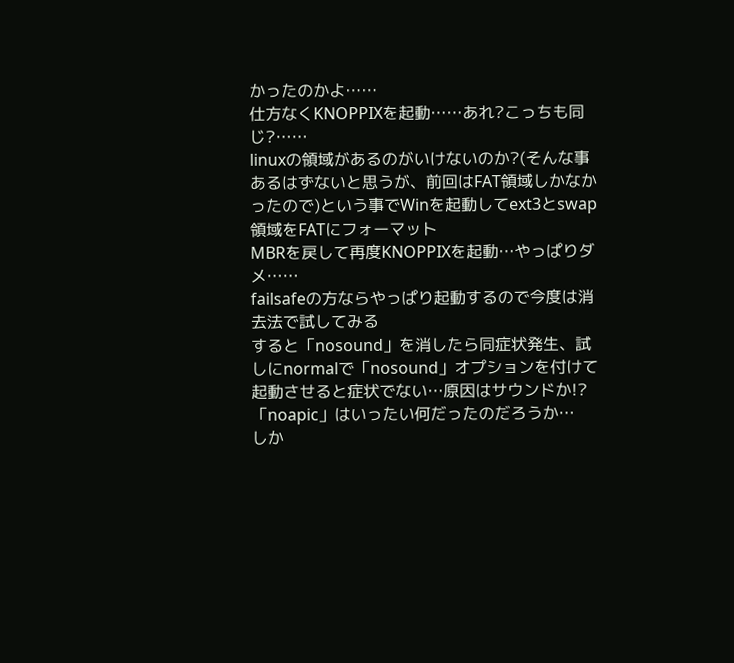かったのかよ……
仕方なくKNOPPIXを起動……あれ?こっちも同じ?……
linuxの領域があるのがいけないのか?(そんな事あるはずないと思うが、前回はFAT領域しかなかったので)という事でWinを起動してext3とswap領域をFATにフォーマット
MBRを戻して再度KNOPPIXを起動…やっぱりダメ……
failsafeの方ならやっぱり起動するので今度は消去法で試してみる
すると「nosound」を消したら同症状発生、試しにnormalで「nosound」オプションを付けて起動させると症状でない…原因はサウンドか!?
「noapic」はいったい何だったのだろうか…
しか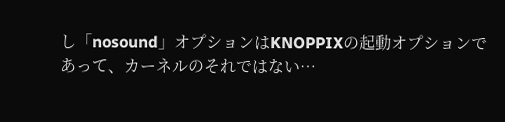し「nosound」オプションはKNOPPIXの起動オプションであって、カーネルのそれではない…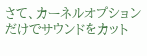さて、カーネルオプションだけでサウンドをカット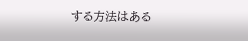する方法はある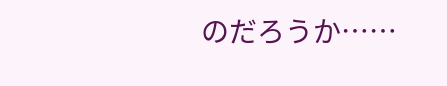のだろうか……